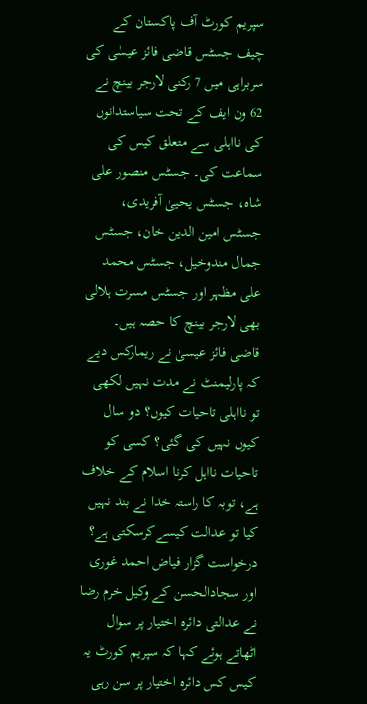سپریم کورٹ آف پاکستان کے چیف جسٹس قاضی فائز عیسٰی کی سربراہی میں 7 رکنی لارجر بینچ نے 62 ون ایف کے تحت سیاستدانوں کی نااہلی سے متعلق کیس کی سماعت کی۔ جسٹس منصور علی شاہ، جسٹس یحییٰ آفریدی، جسٹس امین الدین خان، جسٹس جمال مندوخیل، جسٹس محمد علی مظہر اور جسٹس مسرت ہلالی بھی لارجر بینچ کا حصہ ہیں۔
قاضی فائز عیسیٰ نے ریمارکس دیے کہ پارلیمنٹ نے مدت نہیں لکھی تو نااہلی تاحیات کیوں؟ دو سال کیوں نہیں کی گئی؟ کسی کو تاحیات نااہل کرنا اسلام کے خلاف ہے، توبہ کا راستہ خدا نے بند نہیں کیا تو عدالت کیسےکرسکتی ہے؟
درخواست گزار فیاض احمد غوری اور سجادالحسن کے وکیل خرم رضا نے عدالتی دائرہ اختیار پر سوال اٹھاتے ہوئے کہا کہ سپریم کورٹ یہ کیس کس دائرہ اختیار پر سن رہی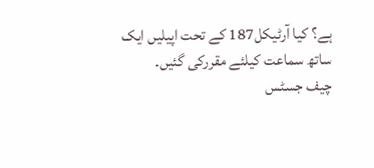ہے؟ کیا آرٹیکل187 کے تحت اپیلیں ایک ساتھ سماعت کیلئے مقررکی گئیں۔
چیف جسٹس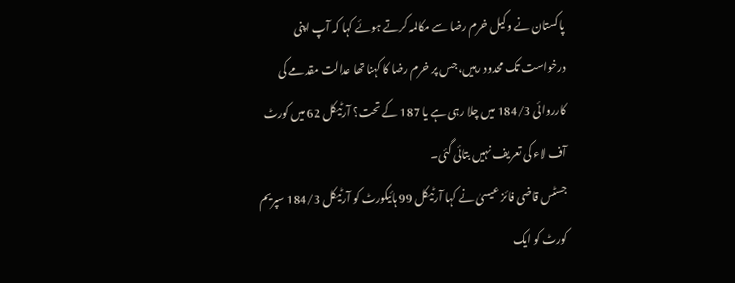پاکستان نے وکیل خرم رضا سے مکالمہ کرتے ہوئے کہا کہ آپ اپنی درخواست تک محدود رہیں، جس پر خرم رضا کا کہنا تھا عدالت مقدمے کی کارروائی 184/3 میں چلا رہی ہے یا 187 کے تحت؟ آرٹیکل 62 میں کورٹ آف لاء کی تعریف نہیں بتائی گئی۔
جسٹس قاضی فائز عیسیٰ نے کہا آرٹیکل 99 ہائیکورٹ کو آرٹیکل 184/3 سپریم کورٹ کو ایک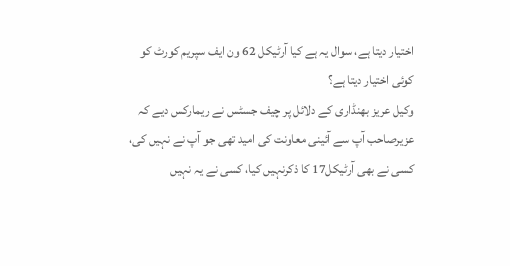اختیار دیتا ہے، سوال یہ ہے کیا آرٹیکل 62 ون ایف سپریم کورٹ کو کوئی اختیار دیتا ہے؟
وکیل عریز بھنڈاری کے دلائل پر چیف جسٹس نے ریمارکس دیے کہ عزیرصاحب آپ سے آئینی معاونت کی امید تھی جو آپ نے نہیں کی، کسی نے بھی آرٹیکل17 کا ذکرنہیں کیا، کسی نے یہ نہیں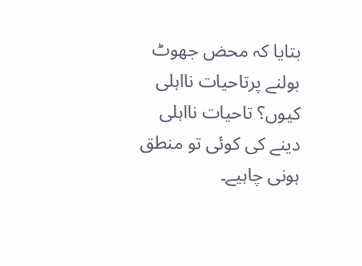بتایا کہ محض جھوٹ بولنے پرتاحیات نااہلی کیوں؟ تاحیات نااہلی دینے کی کوئی تو منطق ہونی چاہیے۔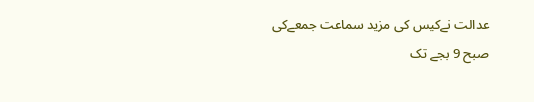عدالت نےکیس کی مزید سماعت جمعےکی صبح 9 بجے تک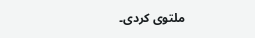ملتوی کردی۔